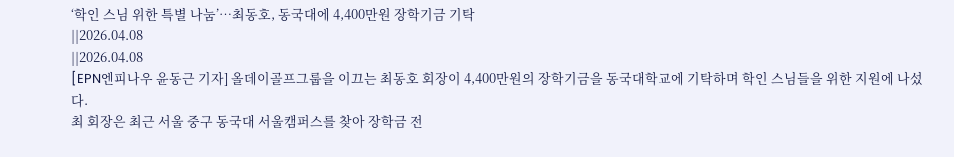‘학인 스님 위한 특별 나눔’…최동호, 동국대에 4,400만원 장학기금 기탁
||2026.04.08
||2026.04.08
[EPN엔피나우 윤동근 기자] 올데이골프그룹을 이끄는 최동호 회장이 4,400만원의 장학기금을 동국대학교에 기탁하며 학인 스님들을 위한 지원에 나섰다.
최 회장은 최근 서울 중구 동국대 서울캠퍼스를 찾아 장학금 전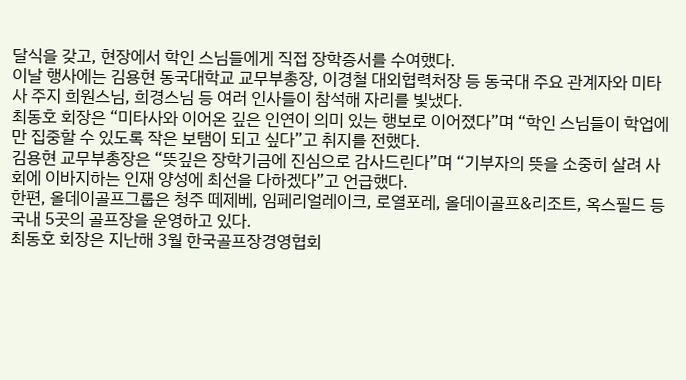달식을 갖고, 현장에서 학인 스님들에게 직접 장학증서를 수여했다.
이날 행사에는 김용현 동국대학교 교무부총장, 이경철 대외협력처장 등 동국대 주요 관계자와 미타사 주지 희원스님, 희경스님 등 여러 인사들이 참석해 자리를 빛냈다.
최동호 회장은 “미타사와 이어온 깊은 인연이 의미 있는 행보로 이어졌다”며 “학인 스님들이 학업에만 집중할 수 있도록 작은 보탬이 되고 싶다”고 취지를 전했다.
김용현 교무부총장은 “뜻깊은 장학기금에 진심으로 감사드린다”며 “기부자의 뜻을 소중히 살려 사회에 이바지하는 인재 양성에 최선을 다하겠다”고 언급했다.
한편, 올데이골프그룹은 청주 떼제베, 임페리얼레이크, 로열포레, 올데이골프&리조트, 옥스필드 등 국내 5곳의 골프장을 운영하고 있다.
최동호 회장은 지난해 3월 한국골프장경영협회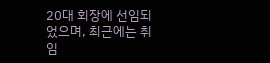20대 회장에 선임되었으며, 최근에는 취임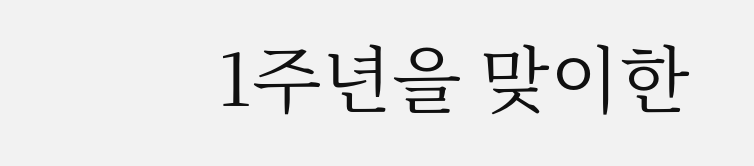1주년을 맞이한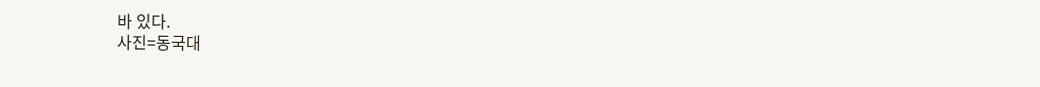바 있다.
사진=동국대